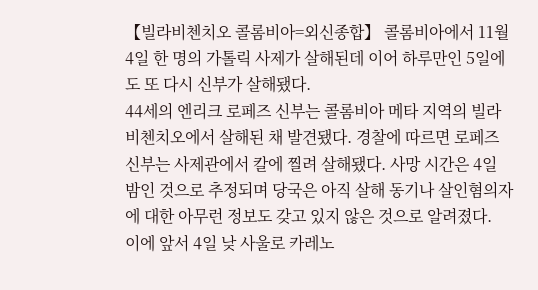【빌라비첸치오 콜롬비아=외신종합】 콜롬비아에서 11월 4일 한 명의 가톨릭 사제가 살해된데 이어 하루만인 5일에도 또 다시 신부가 살해됐다.
44세의 엔리크 로페즈 신부는 콜롬비아 메타 지역의 빌라비첸치오에서 살해된 채 발견됐다. 경찰에 따르면 로페즈 신부는 사제관에서 칼에 찔려 살해됐다. 사망 시간은 4일 밤인 것으로 추정되며 당국은 아직 살해 동기나 살인혐의자에 대한 아무런 정보도 갖고 있지 않은 것으로 알려졌다.
이에 앞서 4일 낮 사울로 카레노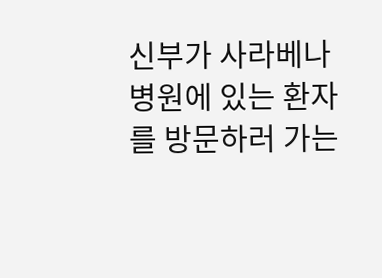신부가 사라베나 병원에 있는 환자를 방문하러 가는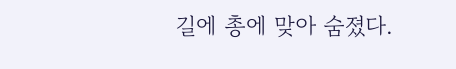길에 총에 맞아 숨졌다.